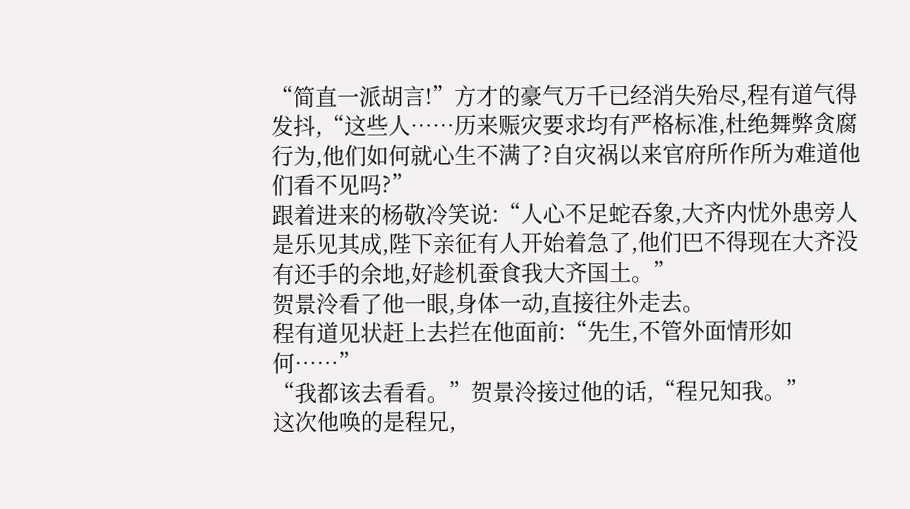“简直一派胡言!”方才的豪气万千已经消失殆尽,程有道气得发抖,“这些人……历来赈灾要求均有严格标准,杜绝舞弊贪腐行为,他们如何就心生不满了?自灾祸以来官府所作所为难道他们看不见吗?”
跟着进来的杨敬冷笑说:“人心不足蛇吞象,大齐内忧外患旁人是乐见其成,陛下亲征有人开始着急了,他们巴不得现在大齐没有还手的余地,好趁机蚕食我大齐国土。”
贺景泠看了他一眼,身体一动,直接往外走去。
程有道见状赶上去拦在他面前:“先生,不管外面情形如何……”
“我都该去看看。”贺景泠接过他的话,“程兄知我。”
这次他唤的是程兄,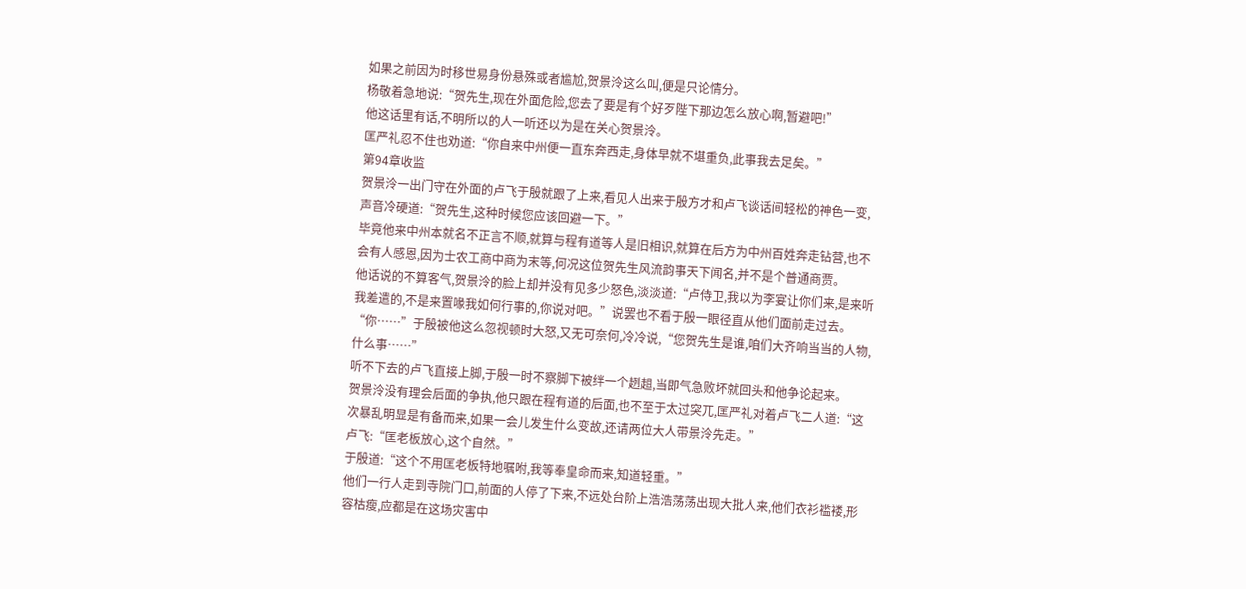如果之前因为时移世易身份悬殊或者尴尬,贺景泠这么叫,便是只论情分。
杨敬着急地说:“贺先生,现在外面危险,您去了要是有个好歹陛下那边怎么放心啊,暂避吧!”
他这话里有话,不明所以的人一听还以为是在关心贺景泠。
匡严礼忍不住也劝道:“你自来中州便一直东奔西走,身体早就不堪重负,此事我去足矣。”
第94章收监
贺景泠一出门守在外面的卢飞于殷就跟了上来,看见人出来于殷方才和卢飞谈话间轻松的神色一变,声音冷硬道:“贺先生,这种时候您应该回避一下。”
毕竟他来中州本就名不正言不顺,就算与程有道等人是旧相识,就算在后方为中州百姓奔走钻营,也不会有人感恩,因为士农工商中商为末等,何况这位贺先生风流韵事天下闻名,并不是个普通商贾。
他话说的不算客气,贺景泠的脸上却并没有见多少怒色,淡淡道:“卢侍卫,我以为李宴让你们来,是来听我差遣的,不是来置喙我如何行事的,你说对吧。”说罢也不看于殷一眼径直从他们面前走过去。
“你……”于殷被他这么忽视顿时大怒,又无可奈何,冷冷说,“您贺先生是谁,咱们大齐响当当的人物,什么事……”
听不下去的卢飞直接上脚,于殷一时不察脚下被绊一个趔趄,当即气急败坏就回头和他争论起来。
贺景泠没有理会后面的争执,他只跟在程有道的后面,也不至于太过突兀,匡严礼对着卢飞二人道:“这次暴乱明显是有备而来,如果一会儿发生什么变故,还请两位大人带景泠先走。”
卢飞:“匡老板放心,这个自然。”
于殷道:“这个不用匡老板特地嘱咐,我等奉皇命而来,知道轻重。”
他们一行人走到寺院门口,前面的人停了下来,不远处台阶上浩浩荡荡出现大批人来,他们衣衫褴褛,形容枯瘦,应都是在这场灾害中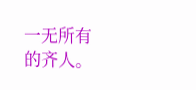一无所有的齐人。